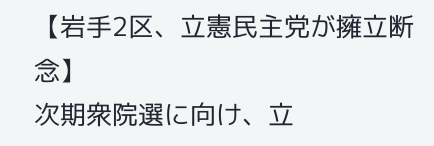【岩手2区、立憲民主党が擁立断念】
次期衆院選に向け、立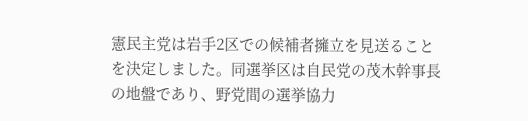憲民主党は岩手2区での候補者擁立を見送ることを決定しました。同選挙区は自民党の茂木幹事長の地盤であり、野党間の選挙協力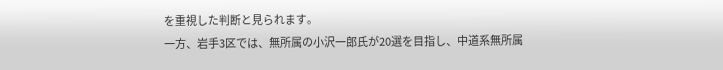を重視した判断と見られます。
一方、岩手3区では、無所属の小沢一郎氏が20選を目指し、中道系無所属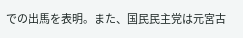での出馬を表明。また、国民民主党は元宮古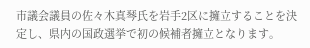市議会議員の佐々木真琴氏を岩手2区に擁立することを決定し、県内の国政選挙で初の候補者擁立となります。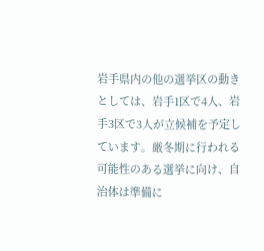岩手県内の他の選挙区の動きとしては、岩手1区で4人、岩手3区で3人が立候補を予定しています。厳冬期に行われる可能性のある選挙に向け、自治体は準備に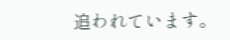追われています。